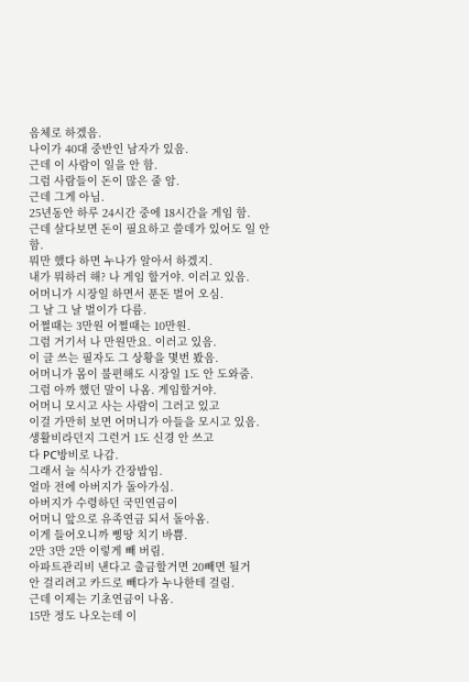음체로 하겠음.
나이가 40대 중반인 남자가 있음.
근데 이 사람이 일을 안 함.
그럼 사람들이 돈이 많은 줄 암.
근데 그게 아님.
25년동안 하루 24시간 중에 18시간을 게임 함.
근데 살다보면 돈이 필요하고 쓸데가 있어도 일 안 함.
뭐만 했다 하면 누나가 알아서 하겠지.
내가 뭐하러 해? 나 게임 할거야. 이러고 있음.
어머니가 시장일 하면서 푼돈 벌어 오심.
그 날 그 날 벌이가 다름.
어쩔때는 3만원 어쩔때는 10만원.
그럼 거기서 나 만원만요. 이러고 있음.
이 글 쓰는 필자도 그 상황을 몇번 봤음.
어머니가 몸이 불편해도 시장일 1도 안 도와줌.
그럼 아까 했던 말이 나옴. 게임할거야.
어머니 모시고 사는 사람이 그러고 있고
이걸 가만히 보면 어머니가 아들을 모시고 있음.
생활비라던지 그런거 1도 신경 안 쓰고
다 PC방비로 나감.
그래서 늘 식사가 간장밥임.
얼마 전에 아버지가 돌아가심.
아버지가 수령하던 국민연금이
어머니 앞으로 유족연금 되서 돌아옴.
이게 들어오니까 삥땅 치기 바쁨.
2만 3만 2만 이렇게 빼 버림.
아파트관리비 낸다고 출금할거면 20빼면 될거
안 걸리려고 카드로 빼다가 누나한테 걸림.
근데 이제는 기초연금이 나옴.
15만 정도 나오는데 이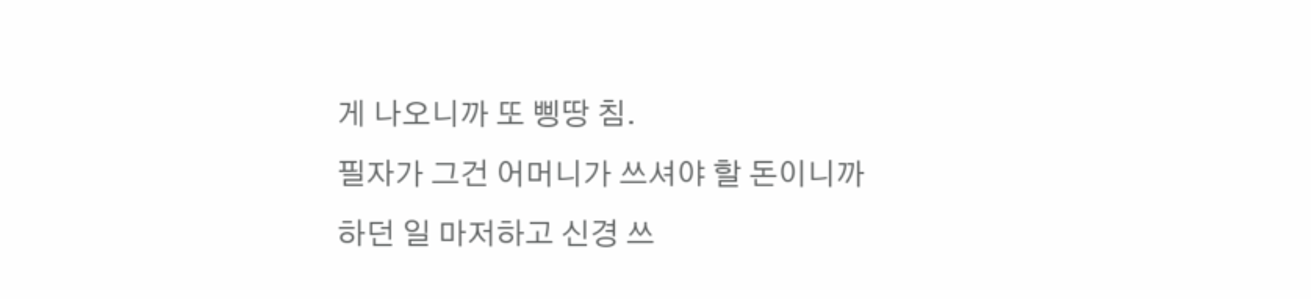게 나오니까 또 삥땅 침.
필자가 그건 어머니가 쓰셔야 할 돈이니까
하던 일 마저하고 신경 쓰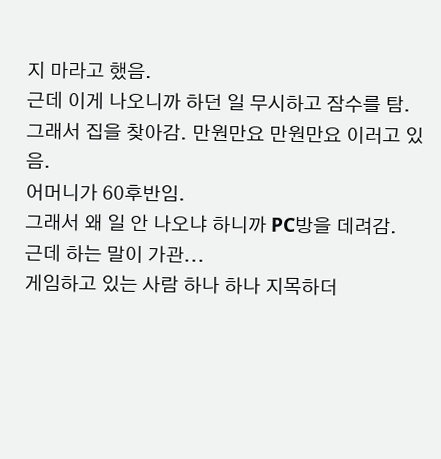지 마라고 했음.
근데 이게 나오니까 하던 일 무시하고 잠수를 탐.
그래서 집을 찾아감. 만원만요 만원만요 이러고 있음.
어머니가 60후반임.
그래서 왜 일 안 나오냐 하니까 PC방을 데려감.
근데 하는 말이 가관...
게임하고 있는 사람 하나 하나 지목하더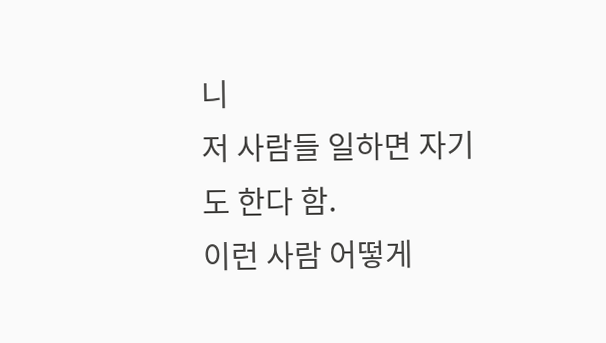니
저 사람들 일하면 자기도 한다 함.
이런 사람 어떻게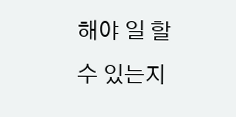해야 일 할 수 있는지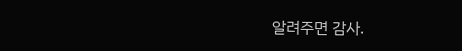알려주면 감사.